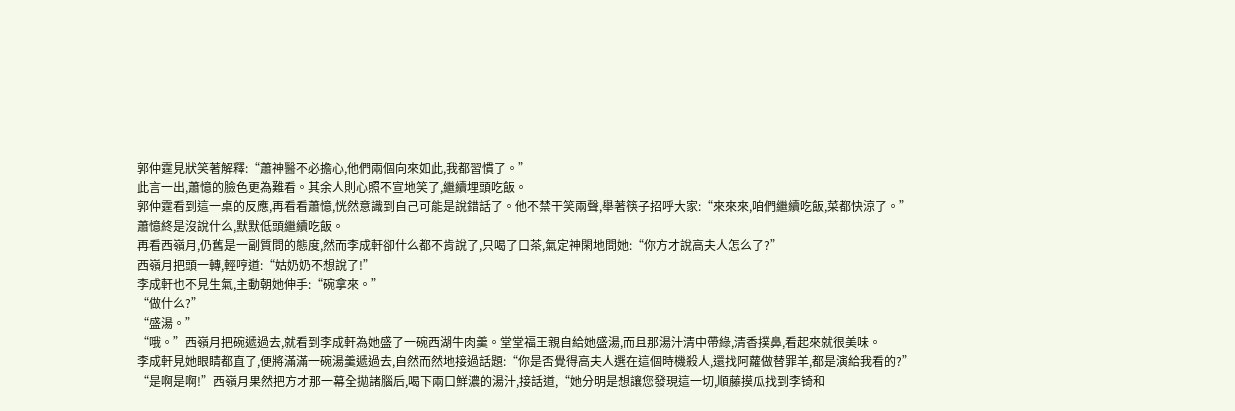郭仲霆見狀笑著解釋:“蕭神醫不必擔心,他們兩個向來如此,我都習慣了。”
此言一出,蕭憶的臉色更為難看。其余人則心照不宣地笑了,繼續埋頭吃飯。
郭仲霆看到這一桌的反應,再看看蕭憶,恍然意識到自己可能是說錯話了。他不禁干笑兩聲,舉著筷子招呼大家:“來來來,咱們繼續吃飯,菜都快涼了。”
蕭憶終是沒說什么,默默低頭繼續吃飯。
再看西嶺月,仍舊是一副質問的態度,然而李成軒卻什么都不肯說了,只喝了口茶,氣定神閑地問她:“你方才說高夫人怎么了?”
西嶺月把頭一轉,輕哼道:“姑奶奶不想說了!”
李成軒也不見生氣,主動朝她伸手:“碗拿來。”
“做什么?”
“盛湯。”
“哦。”西嶺月把碗遞過去,就看到李成軒為她盛了一碗西湖牛肉羹。堂堂福王親自給她盛湯,而且那湯汁清中帶綠,清香撲鼻,看起來就很美味。
李成軒見她眼睛都直了,便將滿滿一碗湯羹遞過去,自然而然地接過話題:“你是否覺得高夫人選在這個時機殺人,還找阿蘿做替罪羊,都是演給我看的?”
“是啊是啊!”西嶺月果然把方才那一幕全拋諸腦后,喝下兩口鮮濃的湯汁,接話道,“她分明是想讓您發現這一切,順藤摸瓜找到李锜和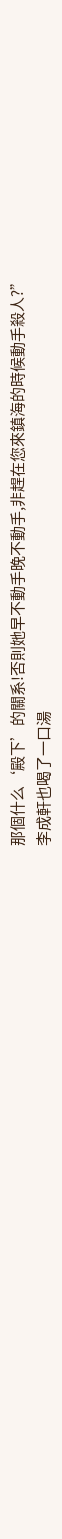那個什么‘殿下’的關系!否則她早不動手晚不動手,非趕在您來鎮海的時候動手殺人?”
李成軒也喝了一口湯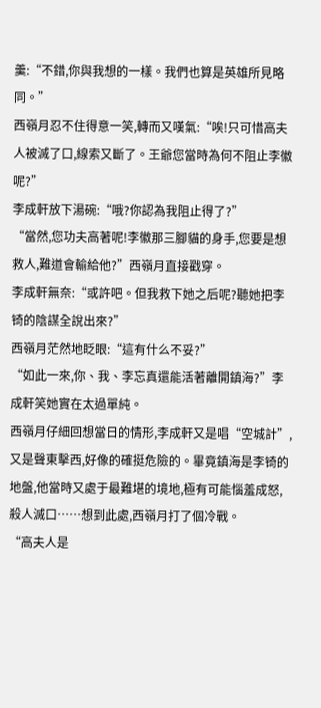羹:“不錯,你與我想的一樣。我們也算是英雄所見略同。”
西嶺月忍不住得意一笑,轉而又嘆氣:“唉!只可惜高夫人被滅了口,線索又斷了。王爺您當時為何不阻止李徽呢?”
李成軒放下湯碗:“哦?你認為我阻止得了?”
“當然,您功夫高著呢!李徽那三腳貓的身手,您要是想救人,難道會輸給他?”西嶺月直接戳穿。
李成軒無奈:“或許吧。但我救下她之后呢?聽她把李锜的陰謀全說出來?”
西嶺月茫然地眨眼:“這有什么不妥?”
“如此一來,你、我、李忘真還能活著離開鎮海?”李成軒笑她實在太過單純。
西嶺月仔細回想當日的情形,李成軒又是唱“空城計”,又是聲東擊西,好像的確挺危險的。畢竟鎮海是李锜的地盤,他當時又處于最難堪的境地,極有可能惱羞成怒,殺人滅口……想到此處,西嶺月打了個冷戰。
“高夫人是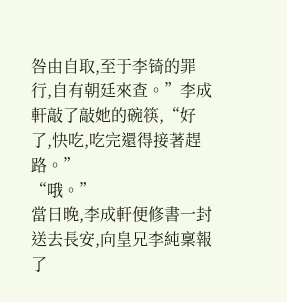咎由自取,至于李锜的罪行,自有朝廷來查。”李成軒敲了敲她的碗筷,“好了,快吃,吃完還得接著趕路。”
“哦。”
當日晚,李成軒便修書一封送去長安,向皇兄李純稟報了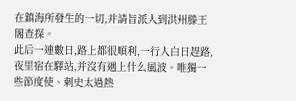在鎮海所發生的一切,并請旨派人到洪州滕王閣查探。
此后一連數日,路上都很順利,一行人白日趕路,夜里宿在驛站,并沒有遇上什么風波。唯獨一些節度使、刺史太過熱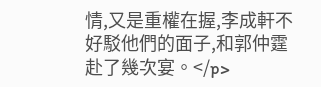情,又是重權在握,李成軒不好駁他們的面子,和郭仲霆赴了幾次宴。</p>